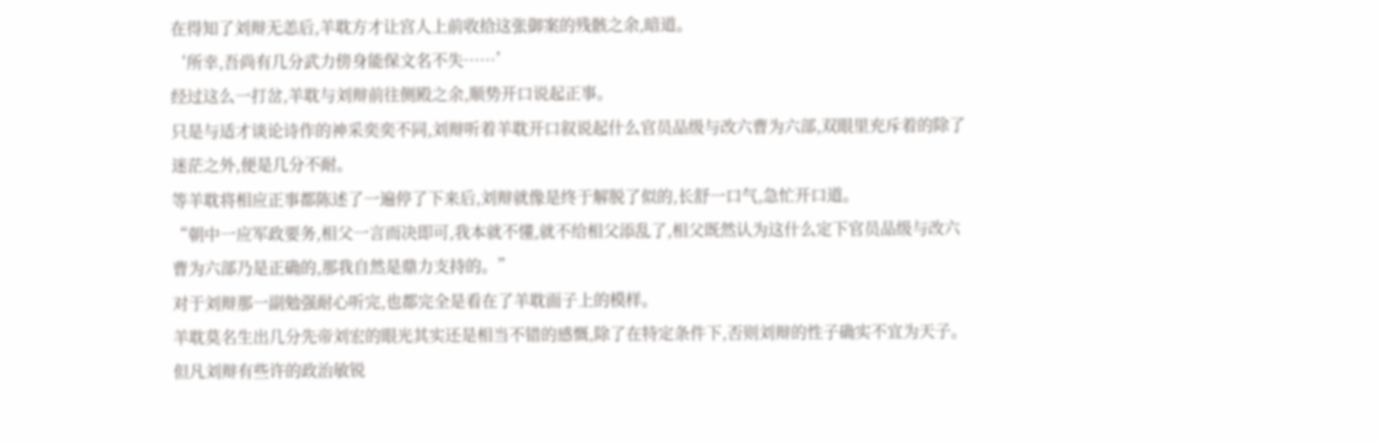在得知了刘辩无恙后,羊耽方才让宫人上前收拾这张御案的残骸之余,暗道。
‘所幸,吾尚有几分武力傍身能保文名不失……’
经过这么一打岔,羊耽与刘辩前往侧殿之余,顺势开口说起正事。
只是与适才谈论诗作的神采奕奕不同,刘辩听着羊耽开口叙说起什么官员品级与改六曹为六部,双眼里充斥着的除了迷茫之外,便是几分不耐。
等羊耽将相应正事都陈述了一遍停了下来后,刘辩就像是终于解脱了似的,长舒一口气,急忙开口道。
“朝中一应军政要务,相父一言而决即可,我本就不懂,就不给相父添乱了,相父既然认为这什么定下官员品级与改六曹为六部乃是正确的,那我自然是鼎力支持的。”
对于刘辩那一副勉强耐心听完,也都完全是看在了羊耽面子上的模样。
羊耽莫名生出几分先帝刘宏的眼光其实还是相当不错的感慨,除了在特定条件下,否则刘辩的性子确实不宜为天子。
但凡刘辩有些许的政治敏锐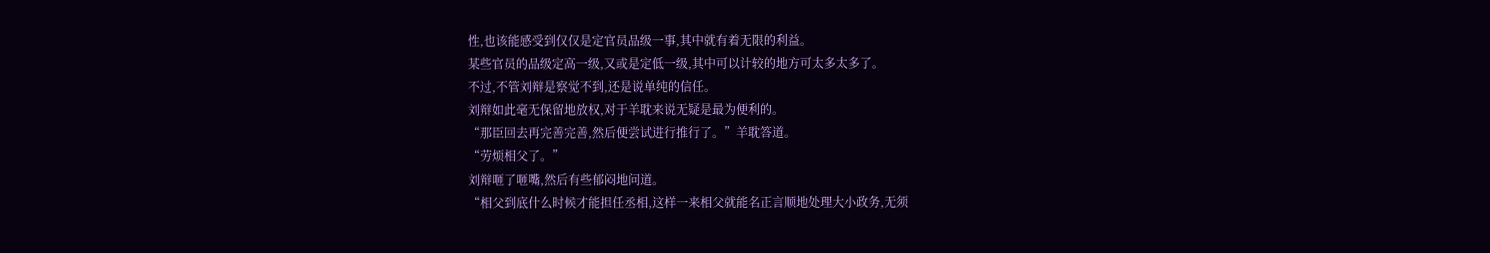性,也该能感受到仅仅是定官员品级一事,其中就有着无限的利益。
某些官员的品级定高一级,又或是定低一级,其中可以计较的地方可太多太多了。
不过,不管刘辩是察觉不到,还是说单纯的信任。
刘辩如此毫无保留地放权,对于羊耽来说无疑是最为便利的。
“那臣回去再完善完善,然后便尝试进行推行了。”羊耽答道。
“劳烦相父了。”
刘辩咂了咂嘴,然后有些郁闷地问道。
“相父到底什么时候才能担任丞相,这样一来相父就能名正言顺地处理大小政务,无须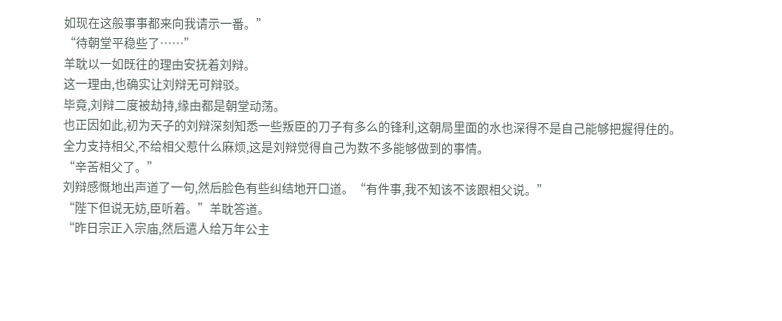如现在这般事事都来向我请示一番。”
“待朝堂平稳些了……”
羊耽以一如既往的理由安抚着刘辩。
这一理由,也确实让刘辩无可辩驳。
毕竟,刘辩二度被劫持,缘由都是朝堂动荡。
也正因如此,初为天子的刘辩深刻知悉一些叛臣的刀子有多么的锋利,这朝局里面的水也深得不是自己能够把握得住的。
全力支持相父,不给相父惹什么麻烦,这是刘辩觉得自己为数不多能够做到的事情。
“辛苦相父了。”
刘辩感慨地出声道了一句,然后脸色有些纠结地开口道。“有件事,我不知该不该跟相父说。”
“陛下但说无妨,臣听着。”羊耽答道。
“昨日宗正入宗庙,然后遣人给万年公主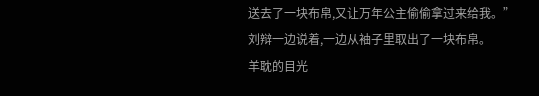送去了一块布帛,又让万年公主偷偷拿过来给我。”
刘辩一边说着,一边从袖子里取出了一块布帛。
羊耽的目光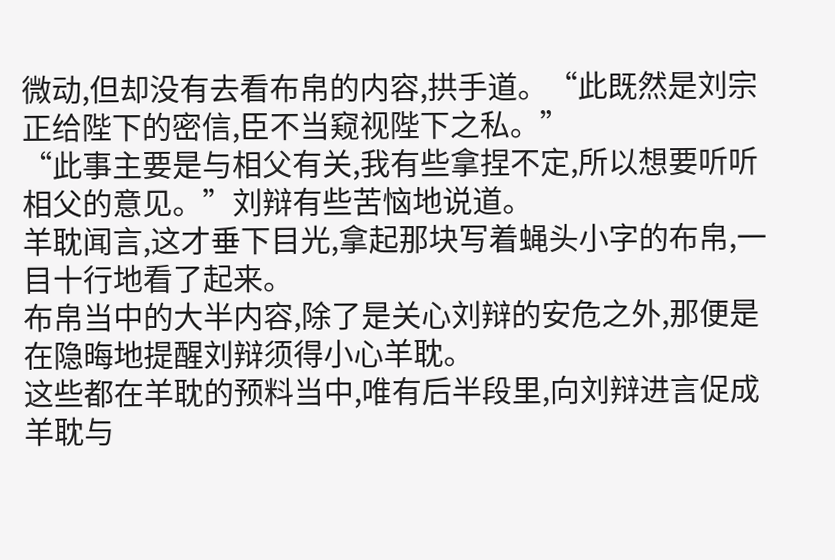微动,但却没有去看布帛的内容,拱手道。“此既然是刘宗正给陛下的密信,臣不当窥视陛下之私。”
“此事主要是与相父有关,我有些拿捏不定,所以想要听听相父的意见。”刘辩有些苦恼地说道。
羊耽闻言,这才垂下目光,拿起那块写着蝇头小字的布帛,一目十行地看了起来。
布帛当中的大半内容,除了是关心刘辩的安危之外,那便是在隐晦地提醒刘辩须得小心羊耽。
这些都在羊耽的预料当中,唯有后半段里,向刘辩进言促成羊耽与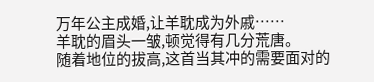万年公主成婚,让羊耽成为外戚……
羊耽的眉头一皱,顿觉得有几分荒唐。
随着地位的拔高,这首当其冲的需要面对的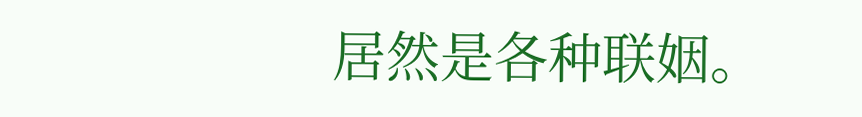居然是各种联姻。